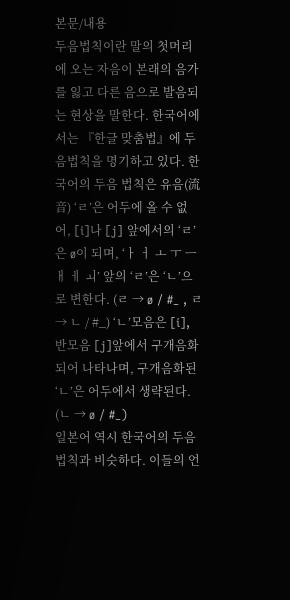본문/내용
두음법칙이란 말의 첫머리에 오는 자음이 본래의 음가를 잃고 다른 음으로 발음되는 현상을 말한다. 한국어에서는 『한글 맞춤법』에 두음법칙을 명기하고 있다. 한국어의 두음 법칙은 유음(流音) ‘ㄹ’은 어두에 올 수 없어, [i]나 [j] 앞에서의 ‘ㄹ’은 ø이 되며, ‘ㅏ ㅓ ㅗ ㅜ ㅡ ㅐ ㅔ ㅚ’ 앞의 ‘ㄹ’은 ‘ㄴ’으로 변한다. (ㄹ → ø / #_ , ㄹ → ㄴ / #_) ‘ㄴ’모음은 [i], 반모음 [j]앞에서 구개음화되어 나타나며, 구개음화된 ‘ㄴ’은 어두에서 생략된다. (ㄴ → ø / #_)
일본어 역시 한국어의 두음법칙과 비슷하다. 이들의 언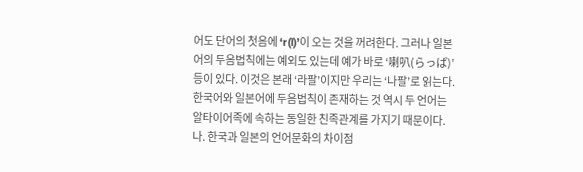어도 단어의 첫음에 ‘r(l)’이 오는 것을 꺼려한다. 그러나 일본어의 두음법칙에는 예외도 있는데 예가 바로 ‘喇叭(らっぱ)’ 등이 있다. 이것은 본래 ‘라팔’이지만 우리는 ‘나팔’로 읽는다.
한국어와 일본어에 두음법칙이 존재하는 것 역시 두 언어는 알타이어족에 속하는 동일한 친족관계를 가지기 때문이다.
나. 한국과 일본의 언어문화의 차이점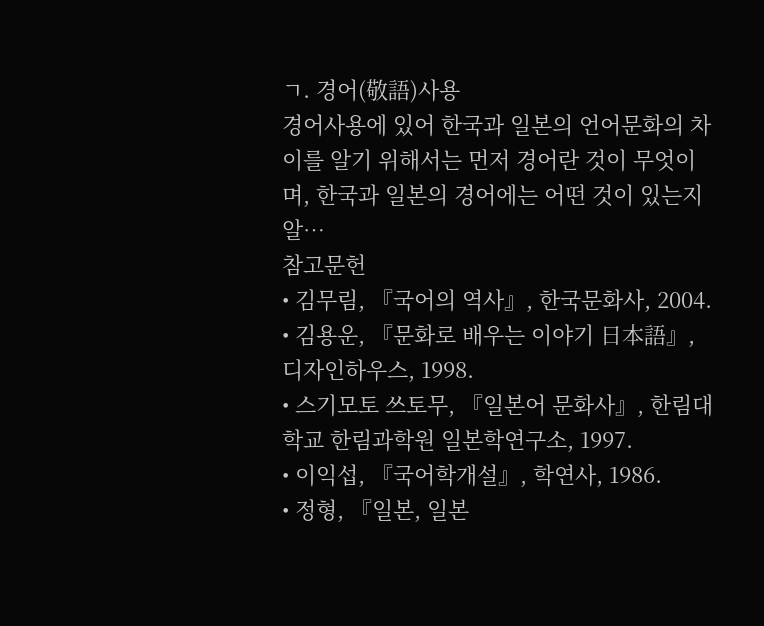ㄱ. 경어(敬語)사용
경어사용에 있어 한국과 일본의 언어문화의 차이를 알기 위해서는 먼저 경어란 것이 무엇이며, 한국과 일본의 경어에는 어떤 것이 있는지 알…
참고문헌
• 김무림, 『국어의 역사』, 한국문화사, 2004.
• 김용운, 『문화로 배우는 이야기 日本語』, 디자인하우스, 1998.
• 스기모토 쓰토무, 『일본어 문화사』, 한림대학교 한림과학원 일본학연구소, 1997.
• 이익섭, 『국어학개설』, 학연사, 1986.
• 정형, 『일본, 일본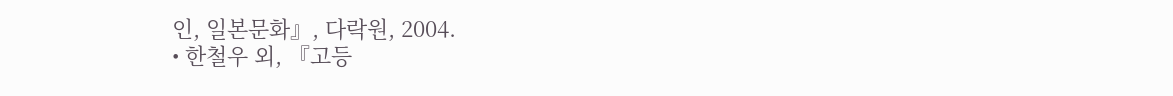인, 일본문화』, 다락원, 2004.
• 한철우 외, 『고등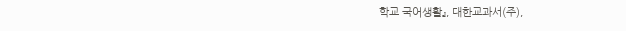학교 국어생활』, 대한교과서(주),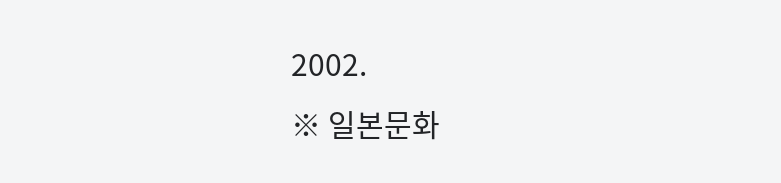2002.
※ 일본문화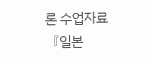론 수업자료 『일본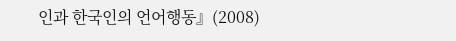인과 한국인의 언어행동』(2008)